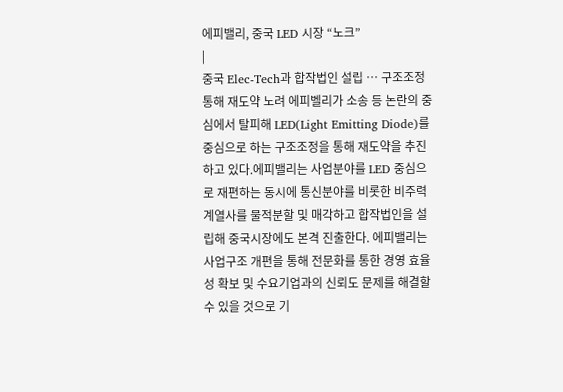에피밸리, 중국 LED 시장 “노크”
|
중국 Elec-Tech과 합작법인 설립 … 구조조정 통해 재도약 노려 에피벨리가 소송 등 논란의 중심에서 탈피해 LED(Light Emitting Diode)를 중심으로 하는 구조조정을 통해 재도약을 추진하고 있다.에피밸리는 사업분야를 LED 중심으로 재편하는 동시에 통신분야를 비롯한 비주력 계열사를 물적분할 및 매각하고 합작법인을 설립해 중국시장에도 본격 진출한다. 에피밸리는 사업구조 개편을 통해 전문화를 통한 경영 효율성 확보 및 수요기업과의 신뢰도 문제를 해결할 수 있을 것으로 기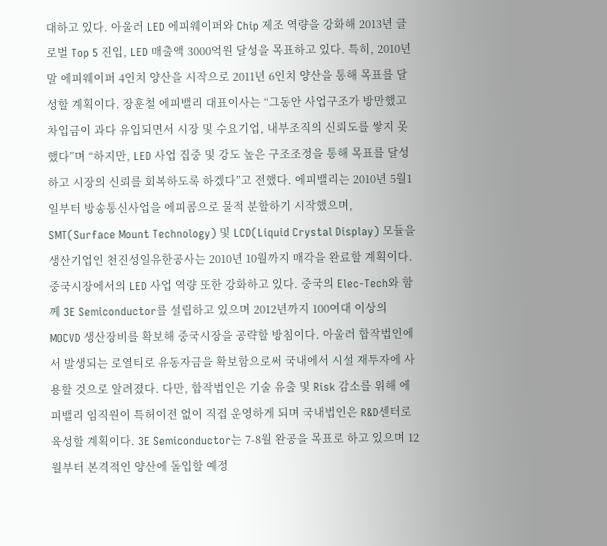대하고 있다. 아울러 LED 에피웨이퍼와 Chip 제조 역량을 강화해 2013년 글로벌 Top 5 진입, LED 매출액 3000억원 달성을 목표하고 있다. 특히, 2010년 말 에피웨이퍼 4인치 양산을 시작으로 2011년 6인치 양산을 통해 목표를 달성할 계획이다. 장훈철 에피밸리 대표이사는 “그동안 사업구조가 방만했고 차입금이 과다 유입되면서 시장 및 수요기업, 내부조직의 신뢰도를 쌓지 못했다”며 “하지만, LED 사업 집중 및 강도 높은 구조조정을 통해 목표를 달성하고 시장의 신뢰를 회복하도록 하겠다”고 전했다. 에피밸리는 2010년 5월1일부터 방송통신사업을 에피콤으로 물적 분할하기 시작했으며, SMT(Surface Mount Technology) 및 LCD(Liquid Crystal Display) 모듈을 생산기업인 천진성일유한공사는 2010년 10월까지 매각을 완료할 계획이다. 중국시장에서의 LED 사업 역량 또한 강화하고 있다. 중국의 Elec-Tech와 함께 3E Semiconductor를 설립하고 있으며 2012년까지 100여대 이상의 MOCVD 생산장비를 확보해 중국시장을 공략할 방침이다. 아울러 합작법인에서 발생되는 로열티로 유동자금을 확보함으로써 국내에서 시설 재투자에 사용할 것으로 알려졌다. 다만, 합작법인은 기술 유출 및 Risk 감소를 위해 에피밸리 임직원이 특허이전 없이 직접 운영하게 되며 국내법인은 R&D센터로 육성할 계획이다. 3E Semiconductor는 7-8월 완공을 목표로 하고 있으며 12월부터 본격적인 양산에 돌입할 예정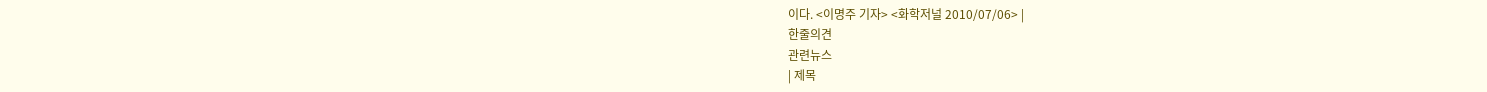이다. <이명주 기자> <화학저널 2010/07/06> |
한줄의견
관련뉴스
| 제목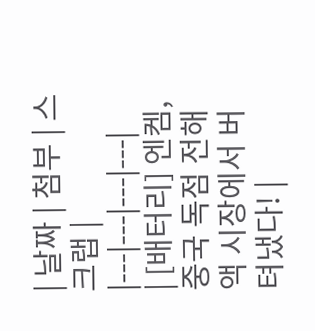| 날짜 | 첨부 | 스크랩 |
|---|---|---|---|
| [배터리] 엔켐, 중국 독점 전해액 시장에서 버텨냈다! |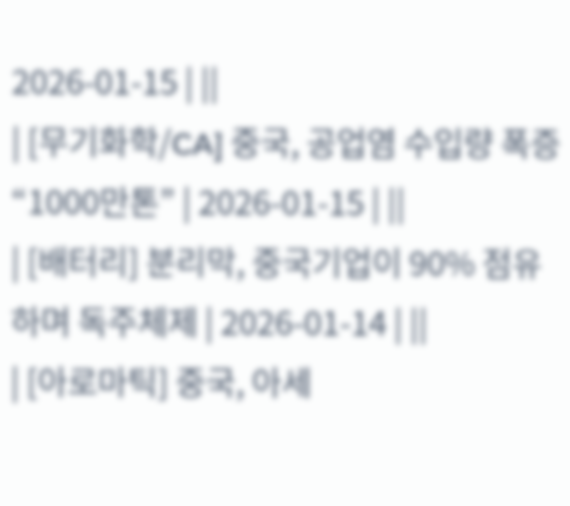2026-01-15 | ||
| [무기화학/CA] 중국, 공업염 수입량 폭증 “1000만톤” | 2026-01-15 | ||
| [배터리] 분리막, 중국기업이 90% 점유하며 독주체제 | 2026-01-14 | ||
| [아로마틱] 중국, 아세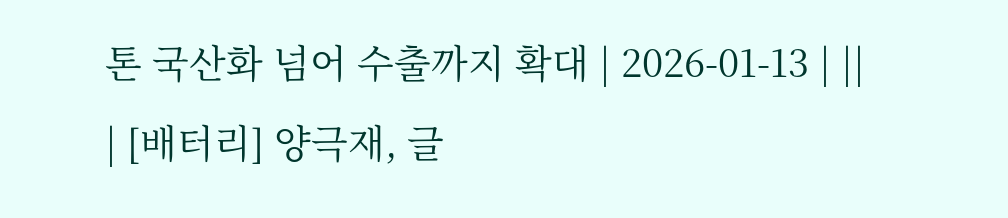톤 국산화 넘어 수출까지 확대 | 2026-01-13 | ||
| [배터리] 양극재, 글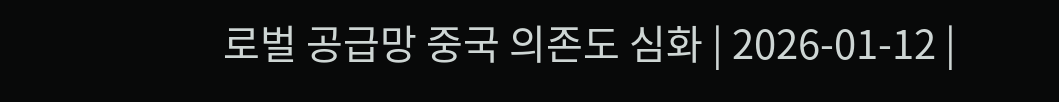로벌 공급망 중국 의존도 심화 | 2026-01-12 |